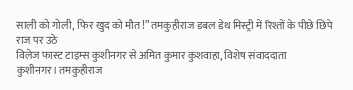साली को गोली, फिर खुद को मौत!” तमकुहीराज डबल डेथ मिस्ट्री में रिश्तों के पीछे छिपे राज पर उठे
विलेज फास्ट टाइम्स कुशीनगर से अमित कुमार कुशवाहा, विशेष संवाददाता
कुशीनगर। तमकुहीराज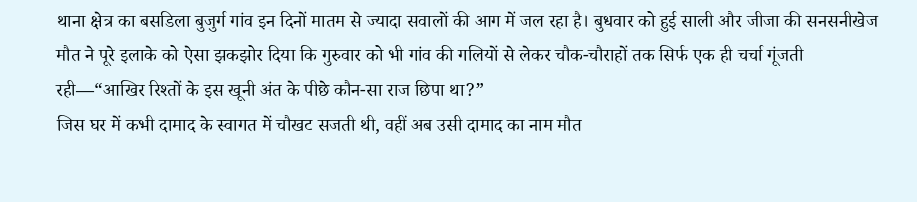थाना क्षेत्र का बसडिला बुजुर्ग गांव इन दिनों मातम से ज्यादा सवालों की आग में जल रहा है। बुधवार को हुई साली और जीजा की सनसनीखेज मौत ने पूरे इलाके को ऐसा झकझोर दिया कि गुरुवार को भी गांव की गलियों से लेकर चौक-चौराहों तक सिर्फ एक ही चर्चा गूंजती रही—“आखिर रिश्तों के इस खूनी अंत के पीछे कौन-सा राज छिपा था?”
जिस घर में कभी दामाद के स्वागत में चौखट सजती थी, वहीं अब उसी दामाद का नाम मौत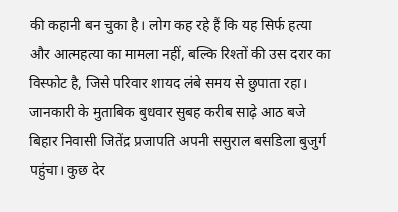की कहानी बन चुका है। लोग कह रहे हैं कि यह सिर्फ हत्या और आत्महत्या का मामला नहीं, बल्कि रिश्तों की उस दरार का विस्फोट है, जिसे परिवार शायद लंबे समय से छुपाता रहा।
जानकारी के मुताबिक बुधवार सुबह करीब साढ़े आठ बजे बिहार निवासी जितेंद्र प्रजापति अपनी ससुराल बसडिला बुजुर्ग पहुंचा। कुछ देर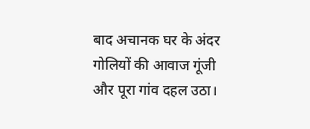बाद अचानक घर के अंदर गोलियों की आवाज गूंजी और पूरा गांव दहल उठा।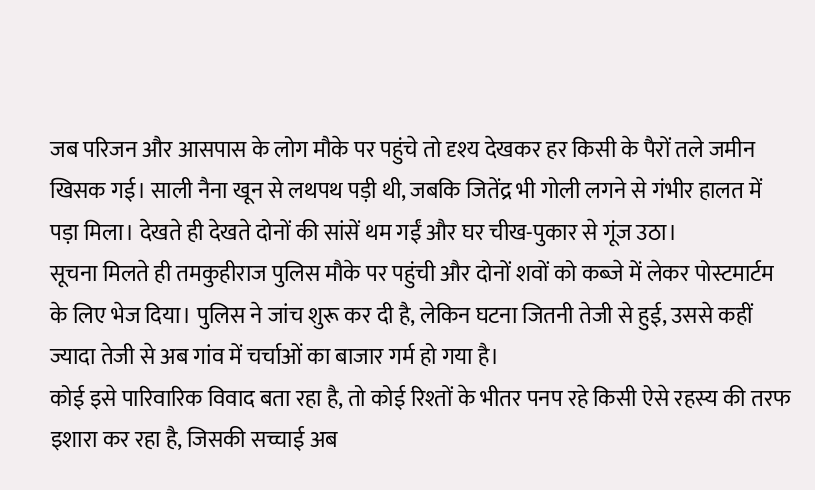जब परिजन और आसपास के लोग मौके पर पहुंचे तो दृश्य देखकर हर किसी के पैरों तले जमीन खिसक गई। साली नैना खून से लथपथ पड़ी थी, जबकि जितेंद्र भी गोली लगने से गंभीर हालत में पड़ा मिला। देखते ही देखते दोनों की सांसें थम गईं और घर चीख-पुकार से गूंज उठा।
सूचना मिलते ही तमकुहीराज पुलिस मौके पर पहुंची और दोनों शवों को कब्जे में लेकर पोस्टमार्टम के लिए भेज दिया। पुलिस ने जांच शुरू कर दी है, लेकिन घटना जितनी तेजी से हुई, उससे कहीं ज्यादा तेजी से अब गांव में चर्चाओं का बाजार गर्म हो गया है।
कोई इसे पारिवारिक विवाद बता रहा है, तो कोई रिश्तों के भीतर पनप रहे किसी ऐसे रहस्य की तरफ इशारा कर रहा है, जिसकी सच्चाई अब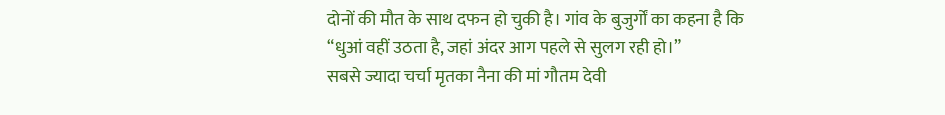दोनों की मौत के साथ दफन हो चुकी है। गांव के बुजुर्गों का कहना है कि “धुआं वहीं उठता है, जहां अंदर आग पहले से सुलग रही हो।”
सबसे ज्यादा चर्चा मृतका नैना की मां गौतम देवी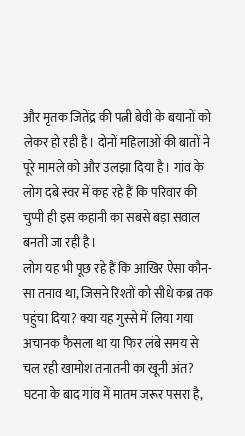और मृतक जितेंद्र की पत्नी बेवी के बयानों को लेकर हो रही है। दोनों महिलाओं की बातों ने पूरे मामले को और उलझा दिया है। गांव के लोग दबे स्वर में कह रहे हैं कि परिवार की चुप्पी ही इस कहानी का सबसे बड़ा सवाल बनती जा रही है।
लोग यह भी पूछ रहे हैं कि आखिर ऐसा कौन-सा तनाव था, जिसने रिश्तों को सीधे कब्र तक पहुंचा दिया? क्या यह गुस्से में लिया गया अचानक फैसला था या फिर लंबे समय से चल रही खामोश तनातनी का खूनी अंत?
घटना के बाद गांव में मातम जरूर पसरा है,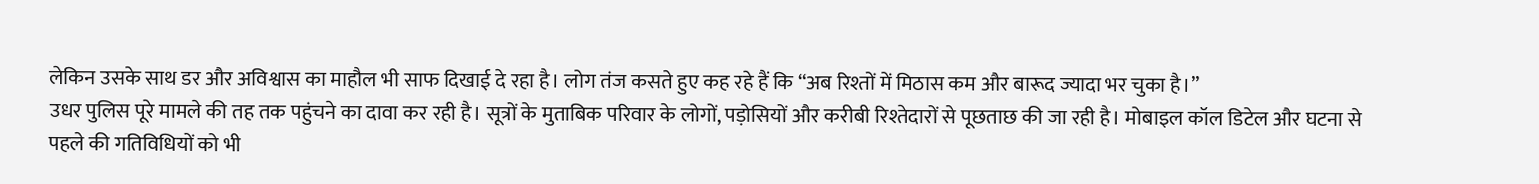लेकिन उसके साथ डर और अविश्वास का माहौल भी साफ दिखाई दे रहा है। लोग तंज कसते हुए कह रहे हैं कि “अब रिश्तों में मिठास कम और बारूद ज्यादा भर चुका है।”
उधर पुलिस पूरे मामले की तह तक पहुंचने का दावा कर रही है। सूत्रों के मुताबिक परिवार के लोगों, पड़ोसियों और करीबी रिश्तेदारों से पूछताछ की जा रही है। मोबाइल कॉल डिटेल और घटना से पहले की गतिविधियों को भी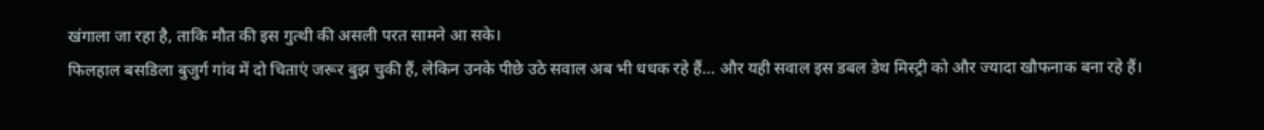खंगाला जा रहा है, ताकि मौत की इस गुत्थी की असली परत सामने आ सके।
फिलहाल बसडिला बुजुर्ग गांव में दो चिताएं जरूर बुझ चुकी हैं, लेकिन उनके पीछे उठे सवाल अब भी धधक रहे हैं… और यही सवाल इस डबल डेथ मिस्ट्री को और ज्यादा खौफनाक बना रहे हैं।